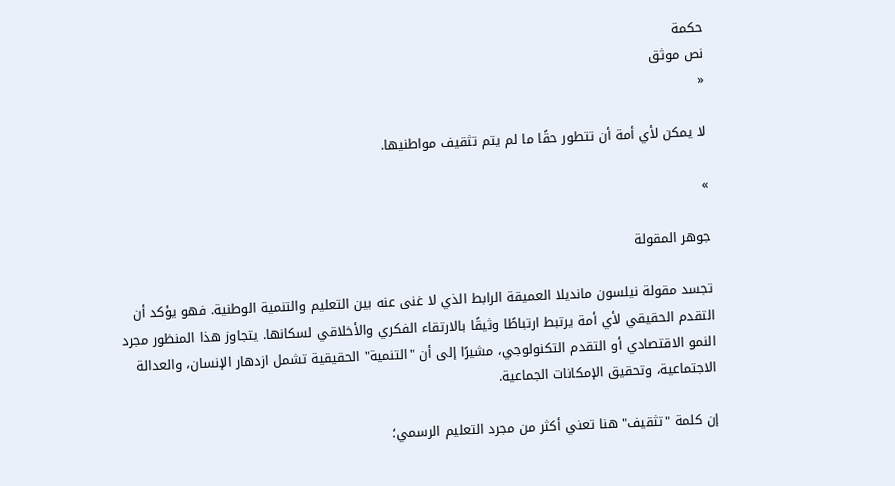حكمة
نص موثق
«

لا يمكن لأي أمة أن تتطور حقًا ما لم يتم تثقيف مواطنيها.

»

جوهر المقولة

تجسد مقولة نيلسون مانديلا العميقة الرابط الذي لا غنى عنه بين التعليم والتنمية الوطنية. فهو يؤكد أن التقدم الحقيقي لأي أمة يرتبط ارتباطًا وثيقًا بالارتقاء الفكري والأخلاقي لسكانها. يتجاوز هذا المنظور مجرد النمو الاقتصادي أو التقدم التكنولوجي، مشيرًا إلى أن "التنمية" الحقيقية تشمل ازدهار الإنسان، والعدالة الاجتماعية، وتحقيق الإمكانات الجماعية.

إن كلمة "تثقيف" هنا تعني أكثر من مجرد التعليم الرسمي؛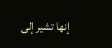إنها تشير إلى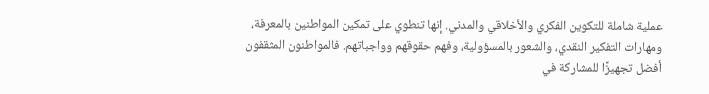عملية شاملة للتكوين الفكري والأخلاقي والمدني. إنها تنطوي على تمكين المواطنين بالمعرفة، ومهارات التفكير النقدي، والشعور بالمسؤولية، وفهم حقوقهم وواجباتهم. فالمواطنون المثقفون أفضل تجهيزًا للمشاركة في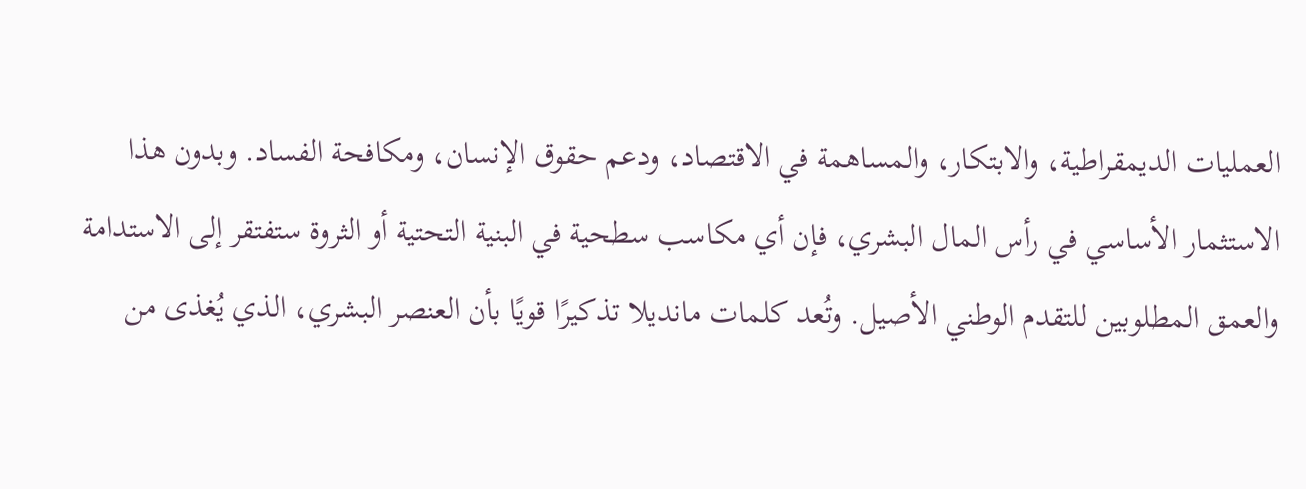العمليات الديمقراطية، والابتكار، والمساهمة في الاقتصاد، ودعم حقوق الإنسان، ومكافحة الفساد. وبدون هذا الاستثمار الأساسي في رأس المال البشري، فإن أي مكاسب سطحية في البنية التحتية أو الثروة ستفتقر إلى الاستدامة والعمق المطلوبين للتقدم الوطني الأصيل. وتُعد كلمات مانديلا تذكيرًا قويًا بأن العنصر البشري، الذي يُغذى من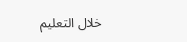خلال التعليم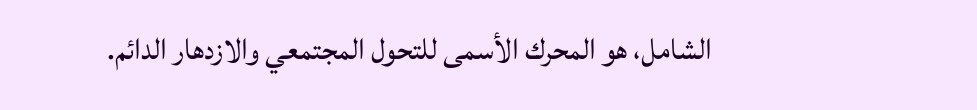الشامل، هو المحرك الأسمى للتحول المجتمعي والازدهار الدائم.